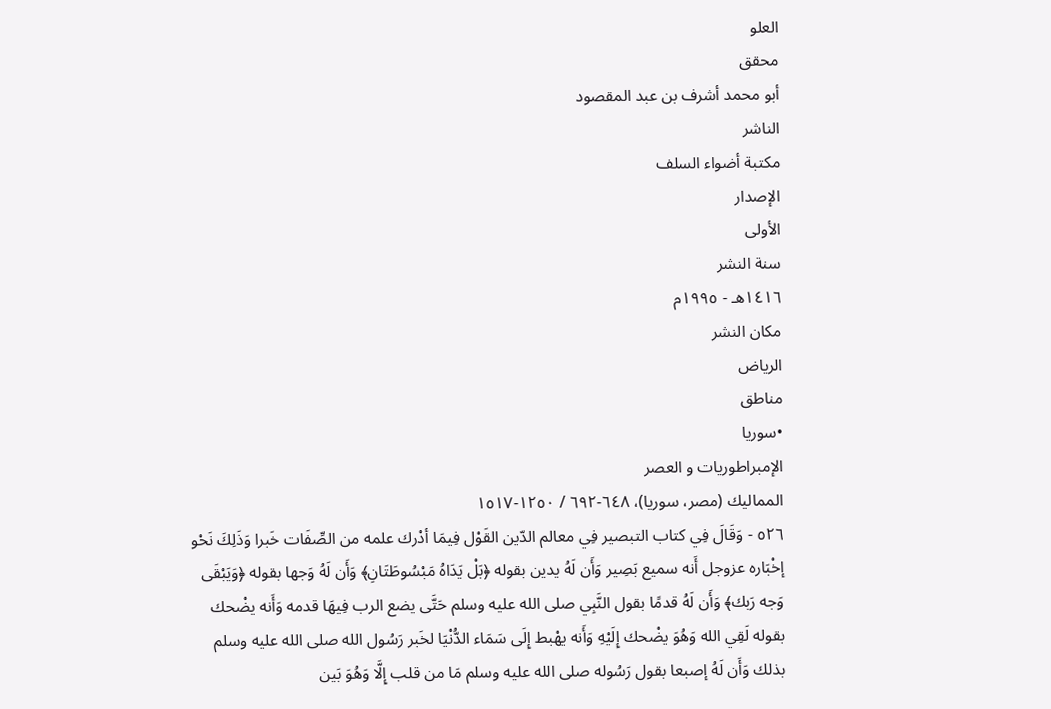العلو
محقق
أبو محمد أشرف بن عبد المقصود
الناشر
مكتبة أضواء السلف
الإصدار
الأولى
سنة النشر
١٤١٦هـ - ١٩٩٥م
مكان النشر
الرياض
مناطق
•سوريا
الإمبراطوريات و العصر
المماليك (مصر، سوريا)، ٦٤٨-٦٩٢ / ١٢٥٠-١٥١٧
٥٢٦ - وَقَالَ فِي كتاب التبصير فِي معالم الدّين القَوْل فِيمَا أدْرك علمه من الصِّفَات خَبرا وَذَلِكَ نَحْو إخْبَاره عزوجل أَنه سميع بَصِير وَأَن لَهُ يدين بقوله ﴿بَلْ يَدَاهُ مَبْسُوطَتَانِ﴾ وَأَن لَهُ وَجها بقوله ﴿وَيَبْقَى وَجه رَبك﴾ وَأَن لَهُ قدمًا بقول النَّبِي صلى الله عليه وسلم حَتَّى يضع الرب فِيهَا قدمه وَأَنه يضْحك بقوله لَقِي الله وَهُوَ يضْحك إِلَيْهِ وَأَنه يهْبط إِلَى سَمَاء الدُّنْيَا لخَبر رَسُول الله صلى الله عليه وسلم بذلك وَأَن لَهُ إصبعا بقول رَسُوله صلى الله عليه وسلم مَا من قلب إِلَّا وَهُوَ بَين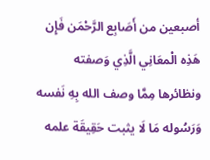أصبعين من أَصَابِع الرَّحْمَن فَإِن هَذِه الْمعَانِي الَّذِي وَصفته ونظائرها مِمَّا وصف الله بِهِ نَفسه وَرَسُوله مَا لَا يثبت حَقِيقَة علمه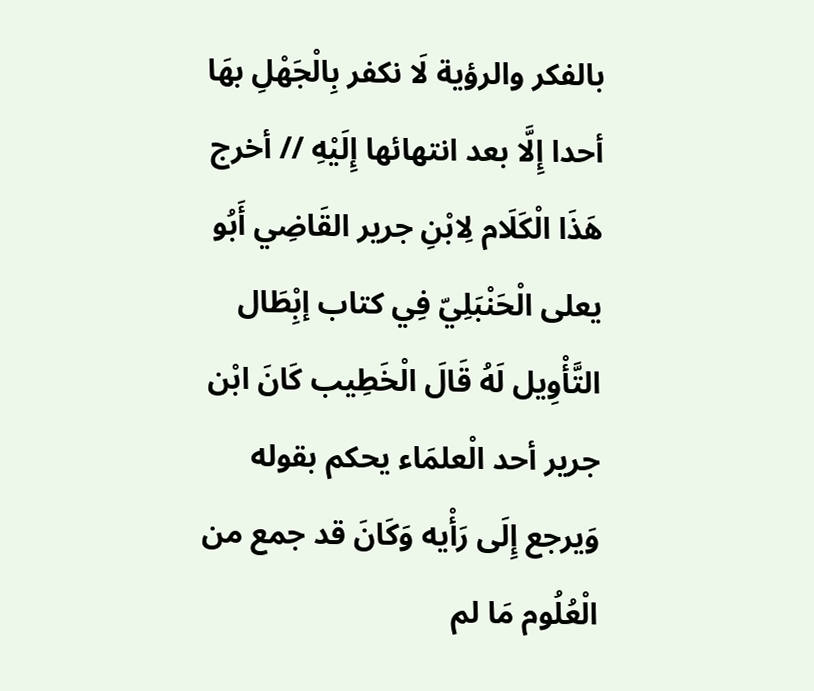بالفكر والرؤية لَا نكفر بِالْجَهْلِ بهَا أحدا إِلَّا بعد انتهائها إِلَيْهِ // أخرج هَذَا الْكَلَام لِابْنِ جرير القَاضِي أَبُو يعلى الْحَنْبَلِيّ فِي كتاب إبِْطَال التَّأْوِيل لَهُ قَالَ الْخَطِيب كَانَ ابْن جرير أحد الْعلمَاء يحكم بقوله وَيرجع إِلَى رَأْيه وَكَانَ قد جمع من الْعُلُوم مَا لم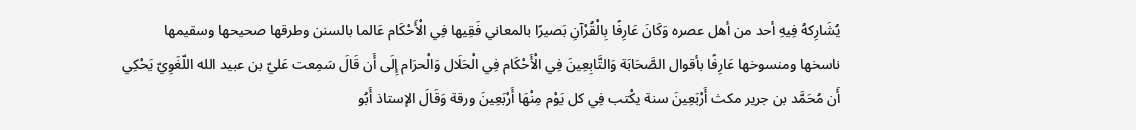يُشَارِكهُ فِيهِ أحد من أهل عصره وَكَانَ عَارِفًا بِالْقُرْآنِ بَصيرًا بالمعاني فَقِيها فِي الْأَحْكَام عَالما بالسنن وطرقها صحيحها وسقيمها ناسخها ومنسوخها عَارِفًا بأقوال الصَّحَابَة وَالتَّابِعِينَ فِي الْأَحْكَام فِي الْحَلَال وَالْحرَام إِلَى أَن قَالَ سَمِعت عَليّ بن عبيد الله اللّغَوِيّ يَحْكِي أَن مُحَمَّد بن جرير مكث أَرْبَعِينَ سنة يكْتب فِي كل يَوْم مِنْهَا أَرْبَعِينَ ورقة وَقَالَ الإستاذ أَبُو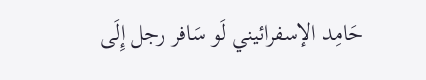حَامِد الإسفرائيني لَو سَافر رجل إِلَى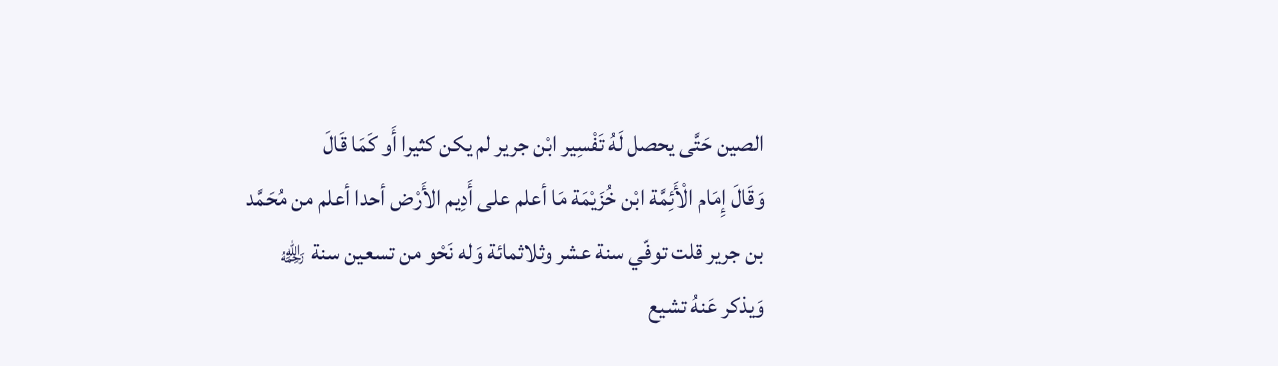الصين حَتَّى يحصل لَهُ تَفْسِير ابْن جرير لم يكن كثيرا أَو كَمَا قَالَ
وَقَالَ إِمَام الْأَئِمَّة ابْن خُزَيْمَة مَا أعلم على أَدِيم الأَرْض أحدا أعلم من مُحَمَّد بن جرير قلت توفّي سنة عشر وثلاثمائة وَله نَحْو من تسعين سنة ﵀
وَيذكر عَنهُ تشيع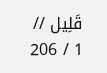قَلِيل //
1 / 206